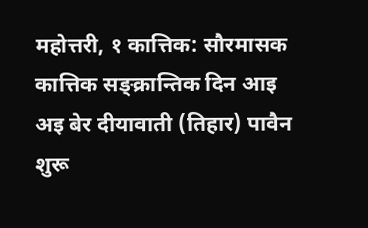महोत्तरी, १ कात्तिक: सौरमासक कात्तिक सङ्क्रान्तिक दिन आइ अइ बेर दीयावाती (तिहार) पावैन शुरू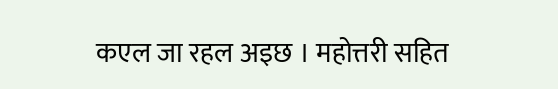कएल जा रहल अइछ । महोत्तरी सहित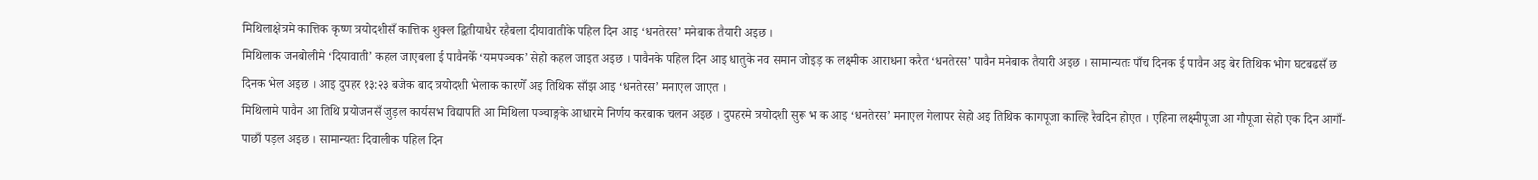मिथिलाक्षेत्रमे कात्तिक कृष्ण त्रयोदशीसँ कात्तिक शुक्ल द्वितीयाधैर रहैबला दीयावातीके पहिल दिन आइ ‘धनतेरस’ मनेबाक तैयारी अइछ ।
मिथिलाक जनबोलीमे ‘दियावाती’ कहल जाएबला ई पावैनकेँ ‘यमपञ्चक’ सेहो कहल जाइत अइछ । पावैनके पहिल दिन आइ धातुके नव समान जोइड़ क लक्ष्मीक आराधना करैत ‘धनतेरस’ पावैन मनेबाक तैयारी अइछ । सामान्यतः पाँच दिनक ई पावैन अइ बेर तिथिक भोग घटबढसँ छ दिनक भेल अइछ । आइ दुपहर १३:२३ बजेक बाद त्रयोदशी भेलाक कारणेँ अइ तिथिक साँझ आइ ‘धनतेरस’ मनाएल जाएत ।
मिथिलामे पावैन आ तिथि प्रयोजनसँ जुड़ल कार्यसभ विद्यापति आ मिथिला पञ्चाङ्गके आधारमे निर्णय करबाक चलन अइछ । दुपहरमे त्रयोदशी सुरू भ क आइ ‘धनतेरस’ मनाएल गेलापर सेहो अइ तिथिक कागपूजा काल्हि रैवदिन होएत । एहिना लक्ष्मीपूजा आ गौपूजा सेहो एक दिन आगाँ-पाछाँ पड़ल अइछ । सामान्यतः दिवालीक पहिल दिन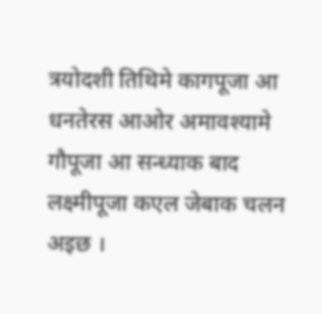त्रयोदशी तिथिमे कागपूजा आ धनतेरस आओर अमावश्यामे गौपूजा आ सन्ध्याक बाद लक्ष्मीपूजा कएल जेबाक चलन अइछ ।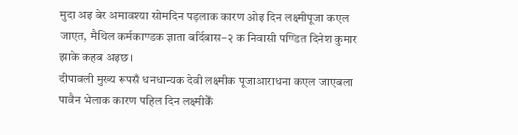मुदा अइ बेर अमावश्या सोमदिन पड़लाक कारण ओइ दिन लक्ष्मीपूजा कएल जाएत, मैथिल कर्मकाण्डक ज्ञाता बर्दिबास–२ क निवासी पण्डित दिनेश कुमार झाके कहब अइछ।
दीपावली मुख्य रूपसँ धनधान्यक देवी लक्ष्मीक पूजाआराधना कएल जाएबला पावैन भेलाक कारण पहिल दिन लक्ष्मीकेँ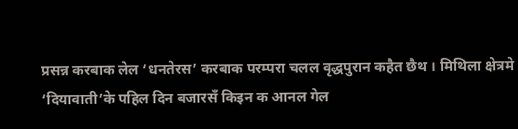प्रसन्न करबाक लेल ‘धनतेरस’ करबाक परम्परा चलल वृद्धपुरान कहैत छैथ । मिथिला क्षेत्रमे ‘दियावाती’के पहिल दिन बजारसँ किइन क आनल गेल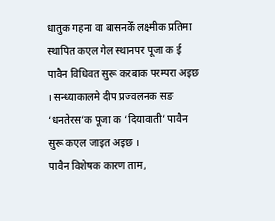धातुक गहना वा बासनकेँ लक्ष्मीक प्रतिमा स्थापित कएल गेल स्थानपर पूजा क ई पावैन विधिवत सुरू करबाक परम्परा अइछ । सन्ध्याकालमे दीप प्रज्वलनक सङ ‘धनतेरस’क पूजा क ‘दियावाती’ पावैन सुरू कएल जाइत अइछ ।
पावैन विशेषक कारण ताम,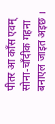पीतर आ काँस एवम् सोना-चाँदीक गहना बनाएल जाइत अइछ ।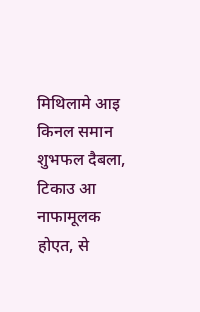मिथिलामे आइ किनल समान शुभफल दैबला, टिकाउ आ नाफामूलक होएत, से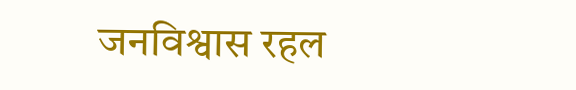जनविश्वास रहल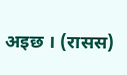अइछ । (रासस)